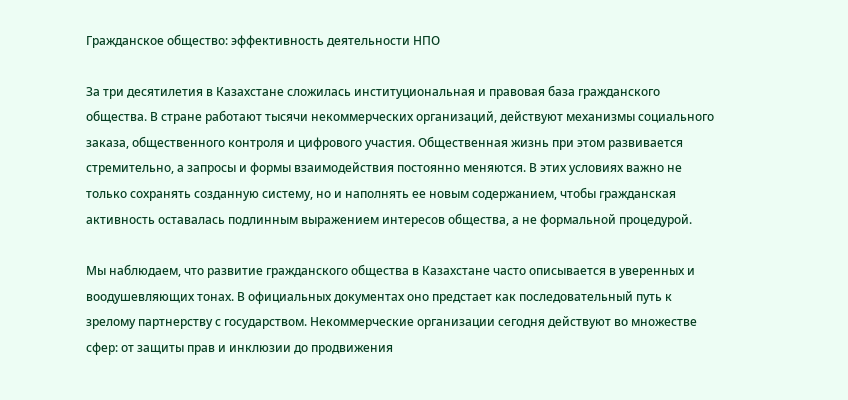Гражданское общество: эффективность деятельности НПО

За три десятилетия в Казахстане сложилась институциональная и правовая база гражданского общества. В стране работают тысячи некоммерческих организаций, действуют механизмы социального заказа, общественного контроля и цифрового участия. Общественная жизнь при этом развивается стремительно, а запросы и формы взаимодействия постоянно меняются. В этих условиях важно не только сохранять созданную систему, но и наполнять ее новым содержанием, чтобы гражданская активность оставалась подлинным выражением интересов общества, а не формальной процедурой.

Мы наблюдаем, что развитие гражданского общества в Казахстане часто описывается в уверенных и воодушевляющих тонах. В официальных документах оно предстает как последовательный путь к зрелому партнерству с государством. Некоммерческие организации сегодня действуют во множестве сфер: от защиты прав и инклюзии до продвижения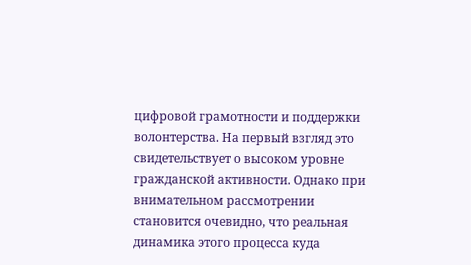цифровой грамотности и поддержки волонтерства. На первый взгляд это свидетельствует о высоком уровне гражданской активности. Однако при внимательном рассмотрении становится очевидно, что реальная динамика этого процесса куда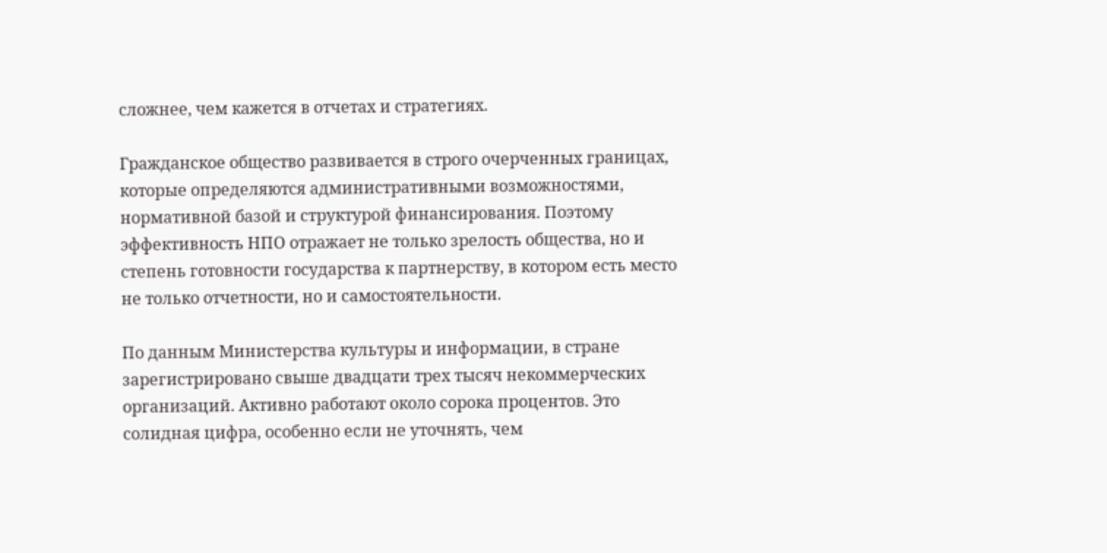сложнее, чем кажется в отчетах и стратегиях.

Гражданское общество развивается в строго очерченных границах, которые определяются административными возможностями, нормативной базой и структурой финансирования. Поэтому эффективность НПО отражает не только зрелость общества, но и степень готовности государства к партнерству, в котором есть место не только отчетности, но и самостоятельности.

По данным Министерства культуры и информации, в стране зарегистрировано свыше двадцати трех тысяч некоммерческих организаций. Активно работают около сорока процентов. Это солидная цифра, особенно если не уточнять, чем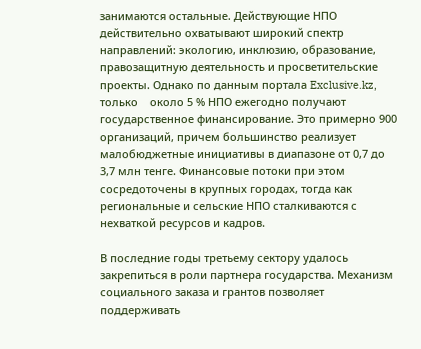занимаются остальные. Действующие НПО действительно охватывают широкий спектр направлений: экологию, инклюзию, образование, правозащитную деятельность и просветительские проекты. Однако по данным портала Exclusive.kz, только    около 5 % НПО ежегодно получают государственное финансирование. Это примерно 900 организаций, причем большинство реализует малобюджетные инициативы в диапазоне от 0,7 до 3,7 млн тенге. Финансовые потоки при этом сосредоточены в крупных городах, тогда как региональные и сельские НПО сталкиваются с нехваткой ресурсов и кадров.

В последние годы третьему сектору удалось закрепиться в роли партнера государства. Механизм социального заказа и грантов позволяет поддерживать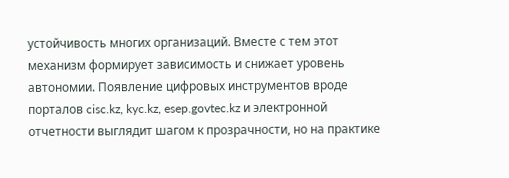устойчивость многих организаций. Вместе с тем этот механизм формирует зависимость и снижает уровень автономии. Появление цифровых инструментов вроде порталов cisc.kz, kyc.kz, esep.govtec.kz и электронной отчетности выглядит шагом к прозрачности, но на практике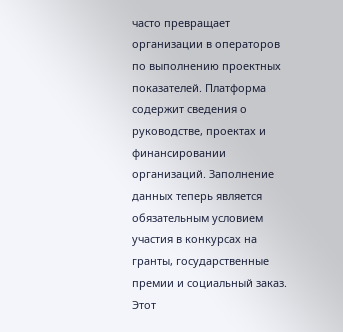часто превращает организации в операторов по выполнению проектных показателей. Платформа содержит сведения о руководстве, проектах и финансировании организаций. Заполнение данных теперь является обязательным условием участия в конкурсах на гранты, государственные премии и социальный заказ. Этот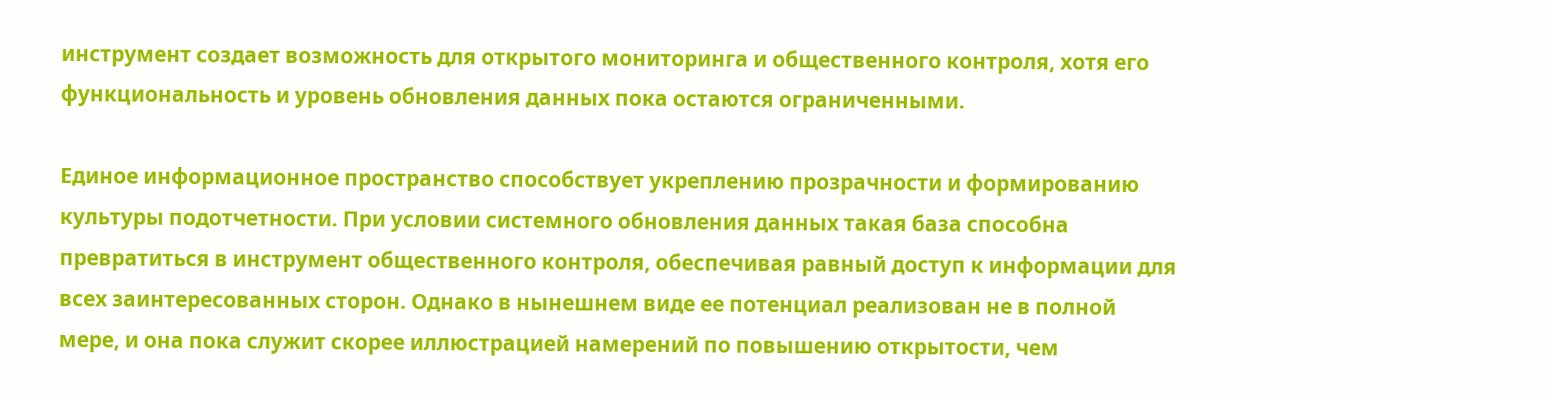инструмент создает возможность для открытого мониторинга и общественного контроля, хотя его функциональность и уровень обновления данных пока остаются ограниченными.

Единое информационное пространство способствует укреплению прозрачности и формированию культуры подотчетности. При условии системного обновления данных такая база способна превратиться в инструмент общественного контроля, обеспечивая равный доступ к информации для всех заинтересованных сторон. Однако в нынешнем виде ее потенциал реализован не в полной мере, и она пока служит скорее иллюстрацией намерений по повышению открытости, чем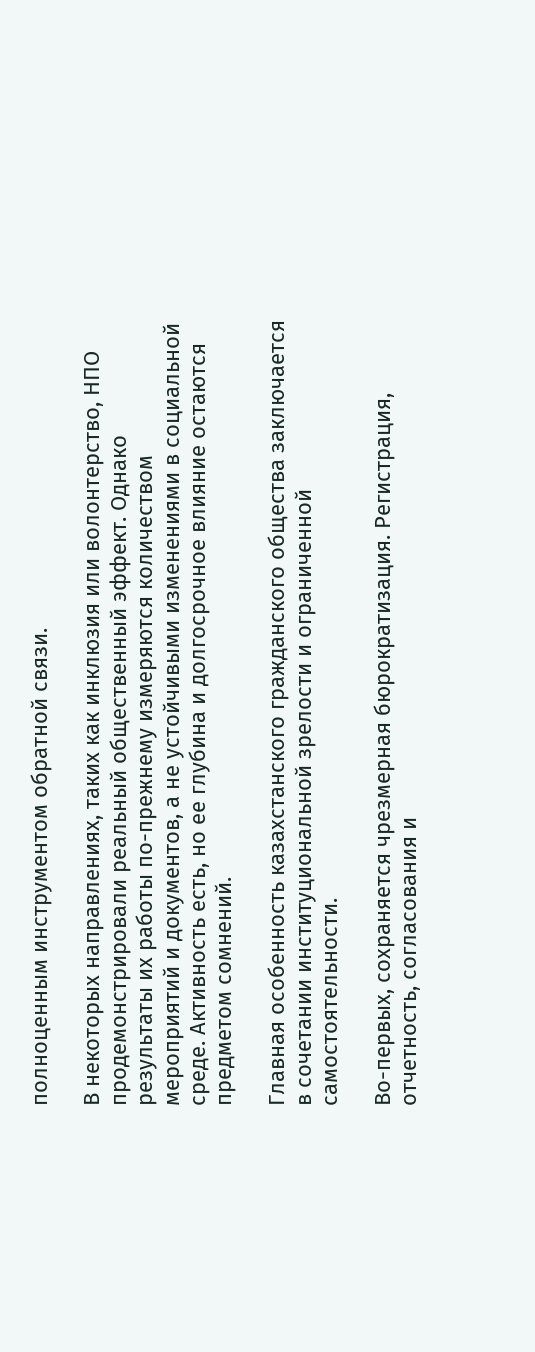полноценным инструментом обратной связи.

В некоторых направлениях, таких как инклюзия или волонтерство, НПО продемонстрировали реальный общественный эффект. Однако результаты их работы по-прежнему измеряются количеством мероприятий и документов, а не устойчивыми изменениями в социальной среде. Активность есть, но ее глубина и долгосрочное влияние остаются предметом сомнений.

Главная особенность казахстанского гражданского общества заключается в сочетании институциональной зрелости и ограниченной самостоятельности.

Во-первых, сохраняется чрезмерная бюрократизация. Регистрация, отчетность, согласования и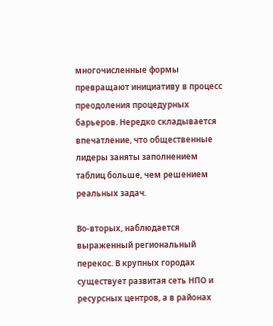многочисленные формы превращают инициативу в процесс преодоления процедурных барьеров. Нередко складывается впечатление, что общественные лидеры заняты заполнением таблиц больше, чем решением реальных задач.

Во-вторых, наблюдается выраженный региональный перекос. В крупных городах существует развитая сеть НПО и ресурсных центров, а в районах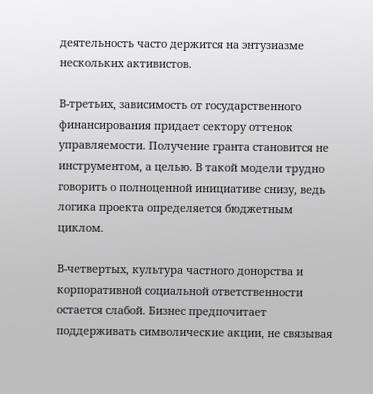деятельность часто держится на энтузиазме нескольких активистов.

В-третьих, зависимость от государственного финансирования придает сектору оттенок управляемости. Получение гранта становится не инструментом, а целью. В такой модели трудно говорить о полноценной инициативе снизу, ведь логика проекта определяется бюджетным циклом.

В-четвертых, культура частного донорства и корпоративной социальной ответственности остается слабой. Бизнес предпочитает поддерживать символические акции, не связывая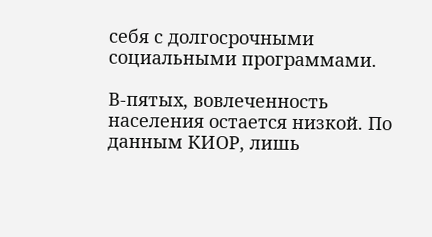себя с долгосрочными социальными программами.

В-пятых, вовлеченность населения остается низкой. По данным КИОР, лишь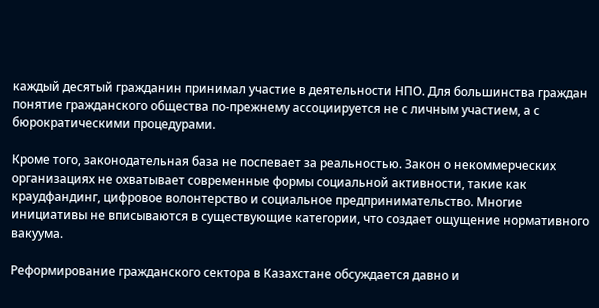каждый десятый гражданин принимал участие в деятельности НПО. Для большинства граждан понятие гражданского общества по-прежнему ассоциируется не с личным участием, а с бюрократическими процедурами.

Кроме того, законодательная база не поспевает за реальностью. Закон о некоммерческих организациях не охватывает современные формы социальной активности, такие как краудфандинг, цифровое волонтерство и социальное предпринимательство. Многие инициативы не вписываются в существующие категории, что создает ощущение нормативного вакуума.

Реформирование гражданского сектора в Казахстане обсуждается давно и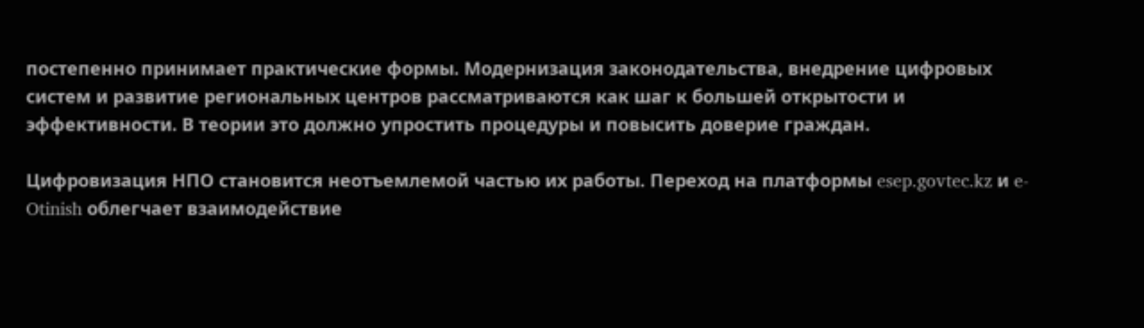постепенно принимает практические формы. Модернизация законодательства, внедрение цифровых систем и развитие региональных центров рассматриваются как шаг к большей открытости и эффективности. В теории это должно упростить процедуры и повысить доверие граждан.

Цифровизация НПО становится неотъемлемой частью их работы. Переход на платформы esep.govtec.kz и e-Otinish облегчает взаимодействие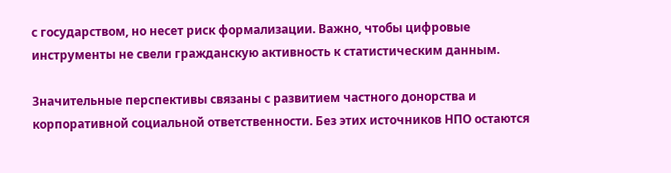с государством, но несет риск формализации. Важно, чтобы цифровые инструменты не свели гражданскую активность к статистическим данным.

Значительные перспективы связаны с развитием частного донорства и корпоративной социальной ответственности. Без этих источников НПО остаются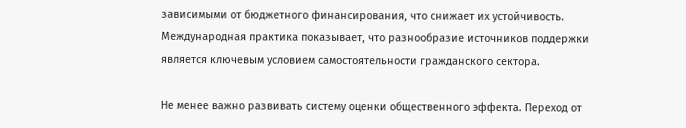зависимыми от бюджетного финансирования, что снижает их устойчивость. Международная практика показывает, что разнообразие источников поддержки является ключевым условием самостоятельности гражданского сектора.

Не менее важно развивать систему оценки общественного эффекта. Переход от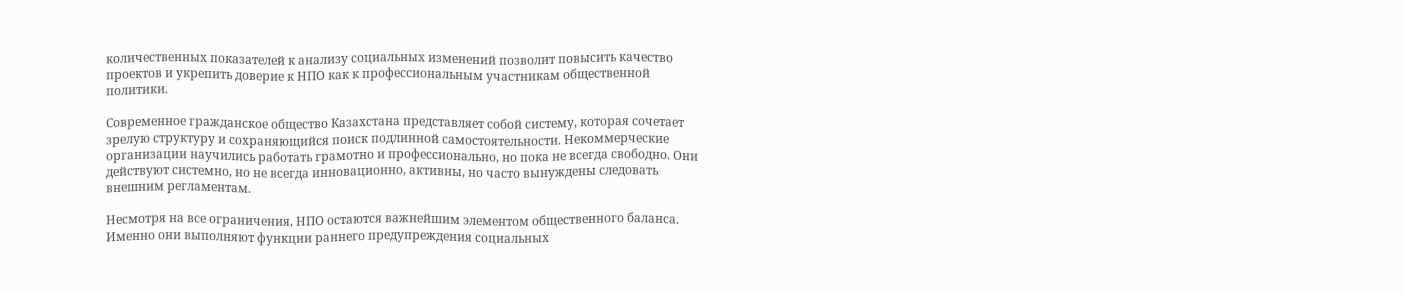количественных показателей к анализу социальных изменений позволит повысить качество проектов и укрепить доверие к НПО как к профессиональным участникам общественной политики.

Современное гражданское общество Казахстана представляет собой систему, которая сочетает зрелую структуру и сохраняющийся поиск подлинной самостоятельности. Некоммерческие организации научились работать грамотно и профессионально, но пока не всегда свободно. Они действуют системно, но не всегда инновационно, активны, но часто вынуждены следовать внешним регламентам.

Несмотря на все ограничения, НПО остаются важнейшим элементом общественного баланса. Именно они выполняют функции раннего предупреждения социальных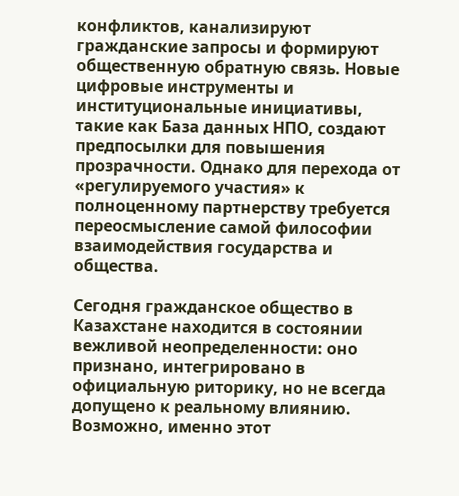конфликтов, канализируют гражданские запросы и формируют общественную обратную связь. Новые цифровые инструменты и институциональные инициативы, такие как База данных НПО, создают предпосылки для повышения прозрачности. Однако для перехода от «регулируемого участия» к полноценному партнерству требуется переосмысление самой философии взаимодействия государства и общества.

Сегодня гражданское общество в Казахстане находится в состоянии вежливой неопределенности: оно признано, интегрировано в официальную риторику, но не всегда допущено к реальному влиянию. Возможно, именно этот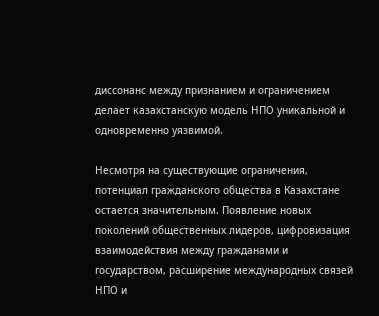диссонанс между признанием и ограничением делает казахстанскую модель НПО уникальной и одновременно уязвимой.

Несмотря на существующие ограничения, потенциал гражданского общества в Казахстане остается значительным. Появление новых поколений общественных лидеров, цифровизация взаимодействия между гражданами и государством, расширение международных связей НПО и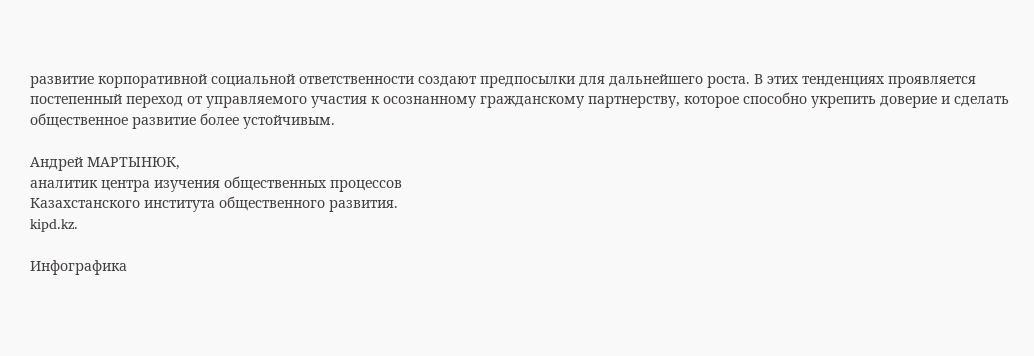развитие корпоративной социальной ответственности создают предпосылки для дальнейшего роста. В этих тенденциях проявляется постепенный переход от управляемого участия к осознанному гражданскому партнерству, которое способно укрепить доверие и сделать общественное развитие более устойчивым.

Андрей МАРТЫНЮК,
аналитик центра изучения общественных процессов
Казахстанского института общественного развития.
kipd.kz.

Инфографика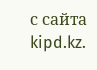с сайта kipd.kz.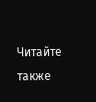Читайте также